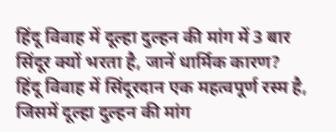हिंदू विवाह में दूल्हा दुल्हन की मांग में 3 बार सिंदूर क्यों भरता है, जानें धार्मिक कारण?
हिंदू विवाह में सिंदूरदान एक महत्वपूर्ण रस्म है, जिसमें दूल्हा दुल्हन की मांग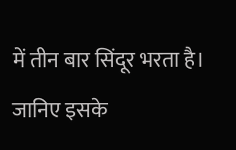में तीन बार सिंदूर भरता है। जानिए इसके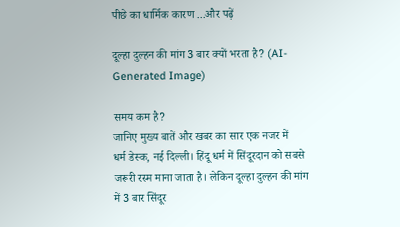पीछे का धार्मिक कारण ...और पढ़ें

दूल्हा दुल्हन की मांग 3 बार क्यों भरता है? (AI-Generated Image)

समय कम है?
जानिए मुख्य बातें और खबर का सार एक नजर में
धर्म डेस्क, नई दिल्ली। हिंदू धर्म में सिंदूरदान को सबसे जरूरी रस्म माना जाता है। लेकिन दूल्हा दुल्हन की मांग में 3 बार सिंदूर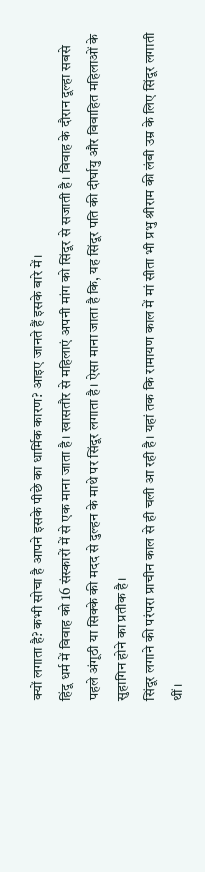क्यों लगाता है? कभी सोचा है आपने इसके पीछे का धार्मिक कारण? आइए जानते हैं इसके बारे में।
हिंदू धर्म में विवाह को 16 संस्कारों में से एक माना जाता है। खासतौर से महिलाएं अपनी मांग को सिंदूर से सजाती है। विवाह के दौरान दूल्हा सबसे पहले अंगूठी या सिक्के की मदद से दुल्हन के माथे पर सिंदूर लगाता है। ऐसा माना जाता है कि, यह सिंदूर पति की दीर्घायु और विवाहित महिलाओं के सुहागिन होने का प्रतीक है।
सिंदूर लगाने की परंपरा प्राचीन काल से ही चली आ रही है। यहां तक कि रामायण काल में मां सीता भी प्रभु श्रीराम की लंबी उम्र के लिए सिंदूर लगाती थीं।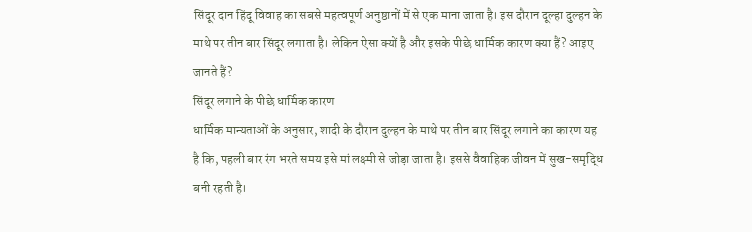सिंदूर दान हिंदू विवाह का सबसे महत्वपूर्ण अनुष्ठानों में से एक माना जाता है। इस दौरान दूल्हा दुल्हन के माथे पर तीन बार सिंदूर लगाता है। लेकिन ऐसा क्यों है और इसके पीछे धार्मिक कारण क्या हैं? आइए जानते हैं?
सिंदूर लगाने के पीछे धार्मिक कारण
धार्मिक मान्यताओं के अनुसार, शादी के दौरान दुल्हन के माथे पर तीन बार सिंदूर लगाने का कारण यह है कि, पहली बार रंग भरते समय इसे मां लक्ष्मी से जोड़ा जाता है। इससे वैवाहिक जीवन में सुख-समृद्धि बनी रहती है।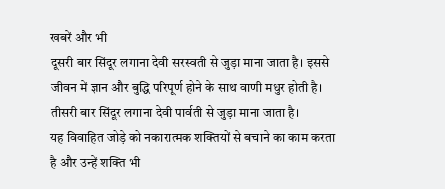खबरें और भी
दूसरी बार सिंदूर लगाना देवी सरस्वती से जुड़ा माना जाता है। इससे जीवन में ज्ञान और बुद्धि परिपूर्ण होने के साथ वाणी मधुर होती है। तीसरी बार सिंदूर लगाना देवी पार्वती से जुड़ा माना जाता है।
यह विवाहित जोड़े को नकारात्मक शक्तियों से बचाने का काम करता है और उन्हें शक्ति भी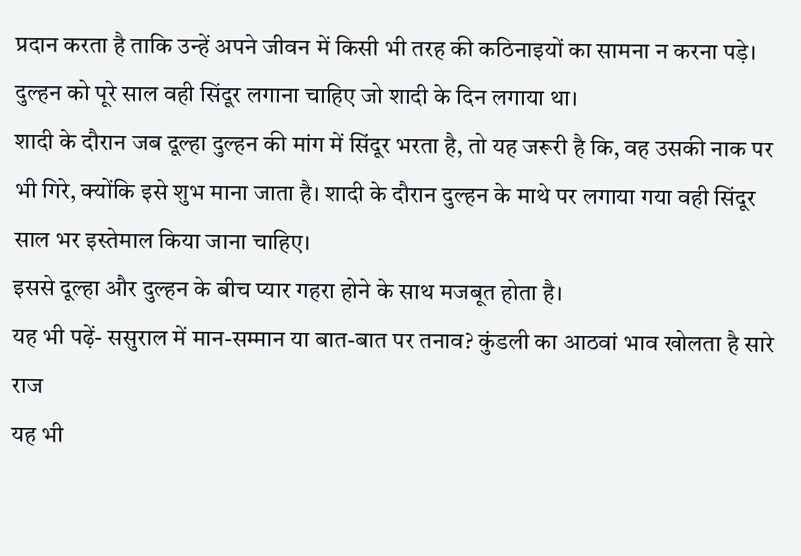प्रदान करता है ताकि उन्हें अपने जीवन में किसी भी तरह की कठिनाइयों का सामना न करना पड़े।
दुल्हन को पूरे साल वही सिंदूर लगाना चाहिए जो शादी के दिन लगाया था।
शादी के दौरान जब दूल्हा दुल्हन की मांग में सिंदूर भरता है, तो यह जरूरी है कि, वह उसकी नाक पर भी गिरे, क्योंकि इसे शुभ माना जाता है। शादी के दौरान दुल्हन के माथे पर लगाया गया वही सिंदूर साल भर इस्तेमाल किया जाना चाहिए।
इससे दूल्हा और दुल्हन के बीच प्यार गहरा होने के साथ मजबूत होता है।
यह भी पढ़ें- ससुराल में मान-सम्मान या बात-बात पर तनाव? कुंडली का आठवां भाव खोलता है सारे राज
यह भी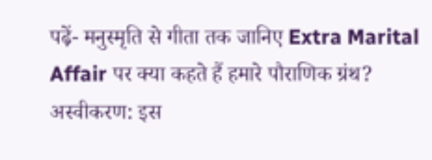पढ़ें- मनुस्मृति से गीता तक जानिए Extra Marital Affair पर क्या कहते हैं हमारे पौराणिक ग्रंथ?
अस्वीकरण: इस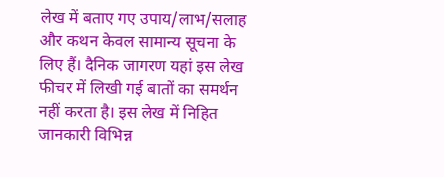लेख में बताए गए उपाय/लाभ/सलाह और कथन केवल सामान्य सूचना के लिए हैं। दैनिक जागरण यहां इस लेख फीचर में लिखी गई बातों का समर्थन नहीं करता है। इस लेख में निहित जानकारी विभिन्न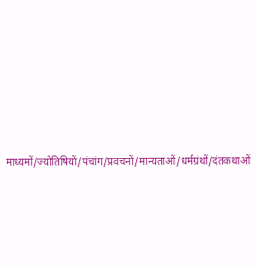माध्यमों/ज्योतिषियों/पंचांग/प्रवचनों/मान्यताओं/धर्मग्रंथों/दंतकथाओं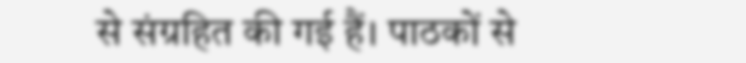से संग्रहित की गई हैं। पाठकों से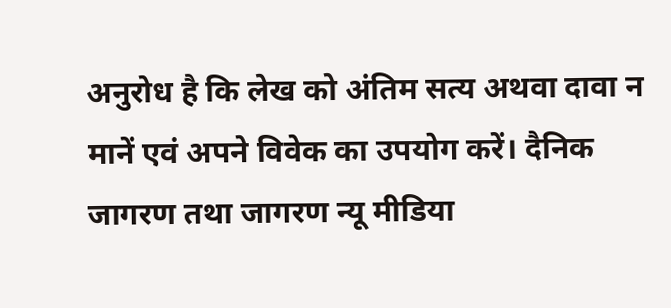अनुरोध है कि लेख को अंतिम सत्य अथवा दावा न मानें एवं अपने विवेक का उपयोग करें। दैनिक जागरण तथा जागरण न्यू मीडिया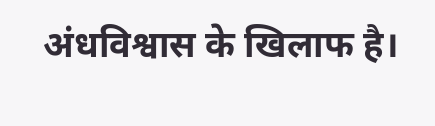अंधविश्वास के खिलाफ है।